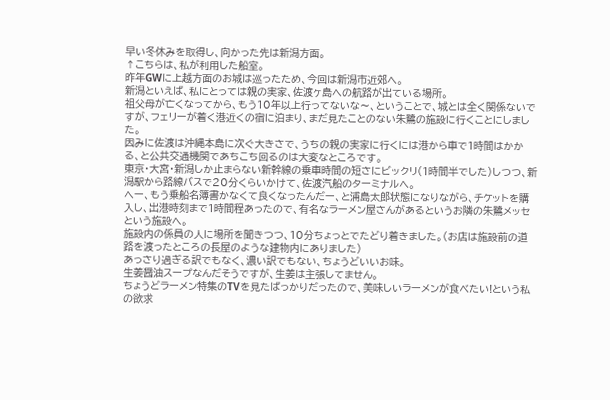早い冬休みを取得し、向かった先は新潟方面。
↑こちらは、私が利用した船室。
昨年GWに上越方面のお城は巡ったため、今回は新潟市近郊へ。
新潟といえば、私にとっては親の実家、佐渡ヶ島への航路が出ている場所。
祖父母が亡くなってから、もう10年以上行ってないな〜、ということで、城とは全く関係ないですが、フェリーが着く港近くの宿に泊まり、まだ見たことのない朱鷺の施設に行くことにしました。
因みに佐渡は沖縄本島に次ぐ大きさで、うちの親の実家に行くには港から車で1時間はかかる、と公共交通機関であちこち回るのは大変なところです。
東京・大宮・新潟しか止まらない新幹線の乗車時間の短さにビックリ(1時間半でした)しつつ、新潟駅から路線バスで20分くらいかけて、佐渡汽船のターミナルへ。
へー、もう乗船名簿書かなくて良くなったんだー、と浦島太郎状態になりながら、チケットを購入し、出港時刻まで1時間程あったので、有名なラーメン屋さんがあるというお隣の朱鷺メッセという施設へ。
施設内の係員の人に場所を聞きつつ、10分ちょっとでたどり着きました。(お店は施設前の道路を渡ったところの長屋のような建物内にありました)
あっさり過ぎる訳でもなく、濃い訳でもない、ちょうどいいお味。
生姜醤油スープなんだそうですが、生姜は主張してません。
ちょうどラーメン特集のTVを見たばっかりだったので、美味しいラーメンが食べたい!という私の欲求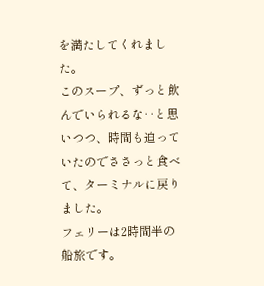を満たしてくれました。
このスープ、ずっと飲んでいられるな‥と思いつつ、時間も迫っていたのでささっと食べて、ターミナルに戻りました。
フェリーは2時間半の船旅です。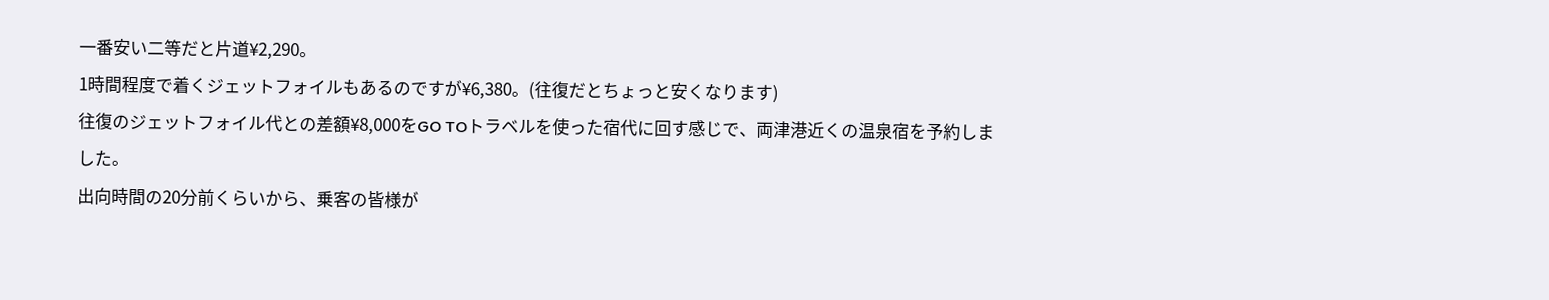一番安い二等だと片道¥2,290。
1時間程度で着くジェットフォイルもあるのですが¥6,380。(往復だとちょっと安くなります)
往復のジェットフォイル代との差額¥8,000をGO TOトラベルを使った宿代に回す感じで、両津港近くの温泉宿を予約しました。
出向時間の20分前くらいから、乗客の皆様が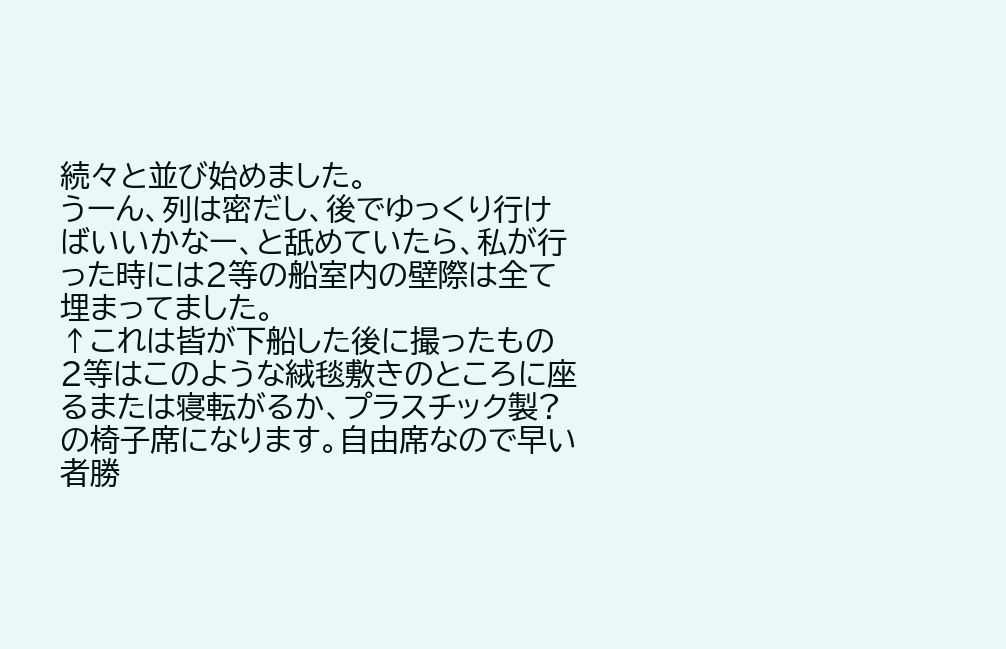続々と並び始めました。
うーん、列は密だし、後でゆっくり行けばいいかなー、と舐めていたら、私が行った時には2等の船室内の壁際は全て埋まってました。
↑これは皆が下船した後に撮ったもの
2等はこのような絨毯敷きのところに座るまたは寝転がるか、プラスチック製?の椅子席になります。自由席なので早い者勝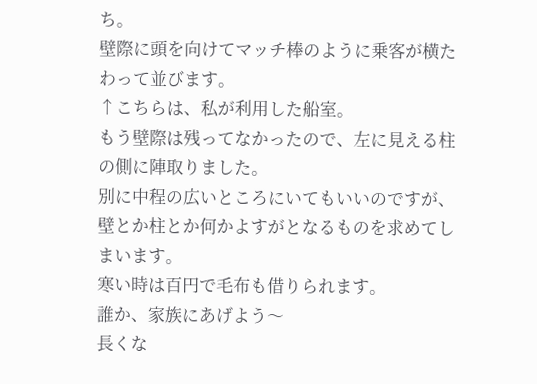ち。
壁際に頭を向けてマッチ棒のように乗客が横たわって並びます。
↑こちらは、私が利用した船室。
もう壁際は残ってなかったので、左に見える柱の側に陣取りました。
別に中程の広いところにいてもいいのですが、壁とか柱とか何かよすがとなるものを求めてしまいます。
寒い時は百円で毛布も借りられます。
誰か、家族にあげよう〜
長くな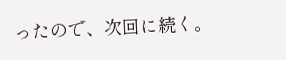ったので、次回に続く。